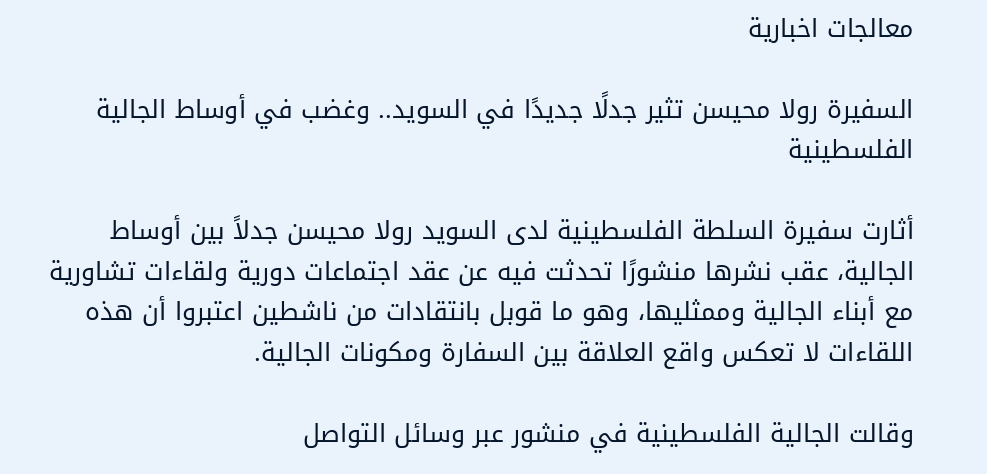معالجات اخبارية

السفيرة رولا محيسن تثير جدلًا جديدًا في السويد.. وغضب في أوساط الجالية الفلسطينية

أثارت سفيرة السلطة الفلسطينية لدى السويد رولا محيسن جدلاً بين أوساط الجالية، عقب نشرها منشورًا تحدثت فيه عن عقد اجتماعات دورية ولقاءات تشاورية مع أبناء الجالية وممثليها، وهو ما قوبل بانتقادات من ناشطين اعتبروا أن هذه اللقاءات لا تعكس واقع العلاقة بين السفارة ومكونات الجالية.

وقالت الجالية الفلسطينية في منشور عبر وسائل التواصل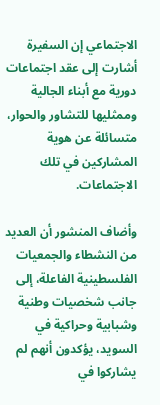الاجتماعي إن السفيرة أشارت إلى عقد اجتماعات دورية مع أبناء الجالية وممثليها للتشاور والحوار، متسائلة عن هوية المشاركين في تلك الاجتماعات.

وأضاف المنشور أن العديد من النشطاء والجمعيات الفلسطينية الفاعلة، إلى جانب شخصيات وطنية وشبابية وحراكية في السويد، يؤكدون أنهم لم يشاركوا في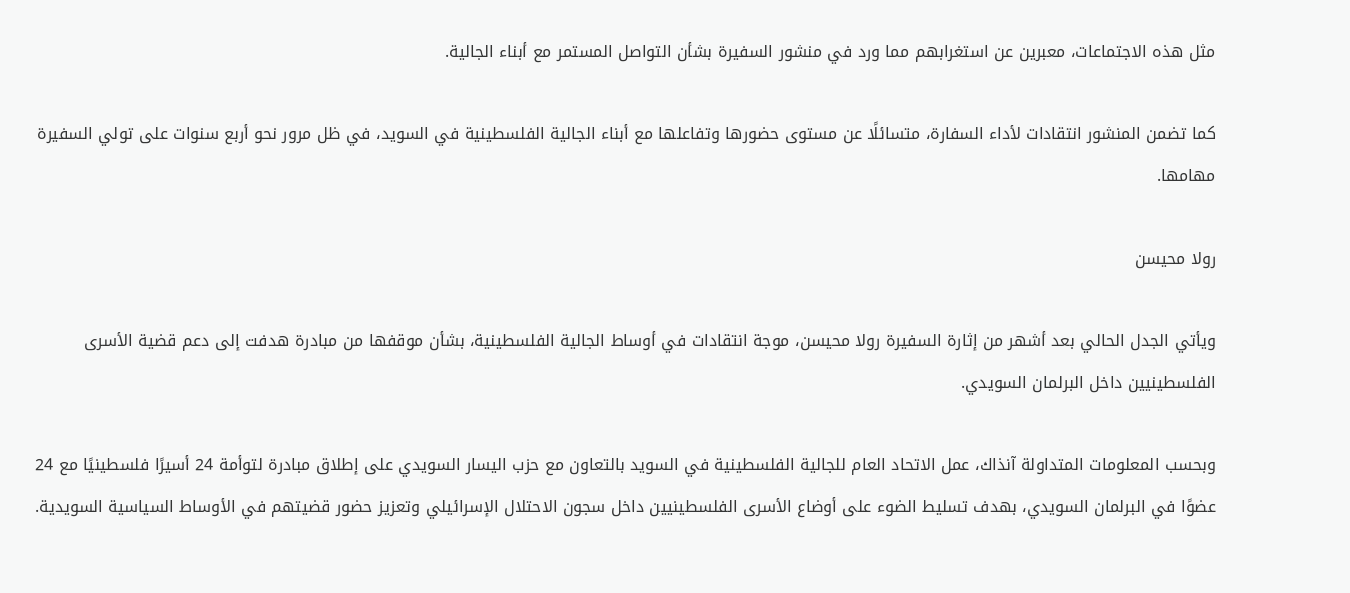مثل هذه الاجتماعات، معبرين عن استغرابهم مما ورد في منشور السفيرة بشأن التواصل المستمر مع أبناء الجالية.

كما تضمن المنشور انتقادات لأداء السفارة، متسائلًا عن مستوى حضورها وتفاعلها مع أبناء الجالية الفلسطينية في السويد، في ظل مرور نحو أربع سنوات على تولي السفيرة مهامها.

رولا محيسن

ويأتي الجدل الحالي بعد أشهر من إثارة السفيرة رولا محيسن، موجة انتقادات في أوساط الجالية الفلسطينية، بشأن موقفها من مبادرة هدفت إلى دعم قضية الأسرى الفلسطينيين داخل البرلمان السويدي.

وبحسب المعلومات المتداولة آنذاك، عمل الاتحاد العام للجالية الفلسطينية في السويد بالتعاون مع حزب اليسار السويدي على إطلاق مبادرة لتوأمة 24 أسيرًا فلسطينيًا مع 24 عضوًا في البرلمان السويدي، بهدف تسليط الضوء على أوضاع الأسرى الفلسطينيين داخل سجون الاحتلال الإسرائيلي وتعزيز حضور قضيتهم في الأوساط السياسية السويدية.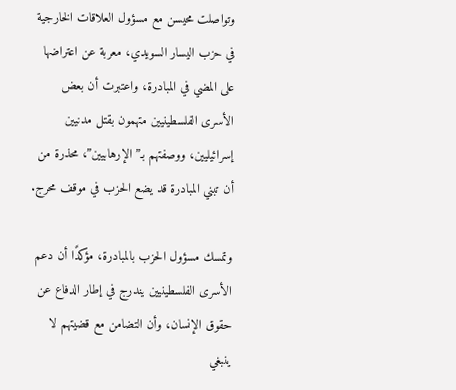وتواصلت محيسن مع مسؤول العلاقات الخارجية في حزب اليسار السويدي، معربة عن اعتراضها على المضي في المبادرة، واعتبرت أن بعض الأسرى الفلسطينيين متهمون بقتل مدنيين إسرائيليين، ووصفتهم بـ”الإرهابيين”، محذرة من أن تبني المبادرة قد يضع الحزب في موقف محرج.

وتمسك مسؤول الحزب بالمبادرة، مؤكدًا أن دعم الأسرى الفلسطينيين يندرج في إطار الدفاع عن حقوق الإنسان، وأن التضامن مع قضيتهم لا ينبغي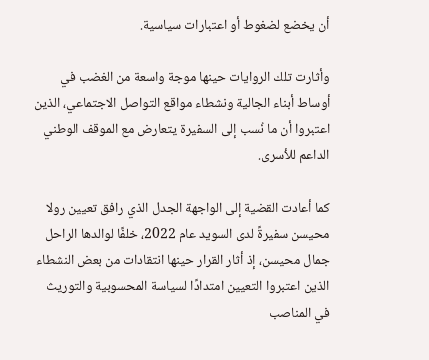أن يخضع لضغوط أو اعتبارات سياسية.

وأثارت تلك الروايات حينها موجة واسعة من الغضب في أوساط أبناء الجالية ونشطاء مواقع التواصل الاجتماعي، الذين اعتبروا أن ما نُسب إلى السفيرة يتعارض مع الموقف الوطني الداعم للأسرى.

كما أعادت القضية إلى الواجهة الجدل الذي رافق تعيين رولا محيسن سفيرةً لدى السويد عام 2022، خلفًا لوالدها الراحل جمال محيسن، إذ أثار القرار حينها انتقادات من بعض النشطاء الذين اعتبروا التعيين امتدادًا لسياسة المحسوبية والتوريث في المناصب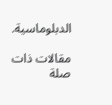الدبلوماسية.

مقالات ذات صلة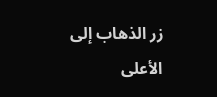زر الذهاب إلى الأعلى